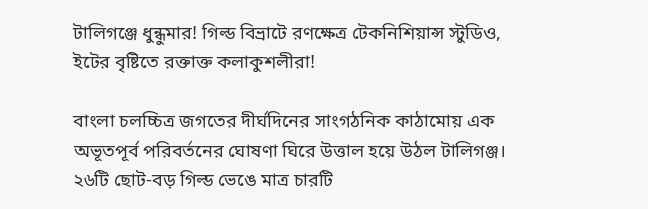টালিগঞ্জে ধুন্ধুমার! গিল্ড বিভ্রাটে রণক্ষেত্র টেকনিশিয়ান্স স্টুডিও, ইটের বৃষ্টিতে রক্তাক্ত কলাকুশলীরা!

বাংলা চলচ্চিত্র জগতের দীর্ঘদিনের সাংগঠনিক কাঠামোয় এক অভূতপূর্ব পরিবর্তনের ঘোষণা ঘিরে উত্তাল হয়ে উঠল টালিগঞ্জ। ২৬টি ছোট-বড় গিল্ড ভেঙে মাত্র চারটি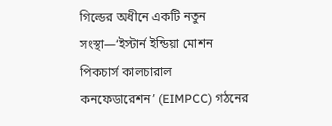গিল্ডের অধীনে একটি নতুন সংস্থা—‘ইস্টার্ন ইন্ডিয়া মোশন পিকচার্স কালচারাল কনফেডারেশন’ (EIMPCC) গঠনের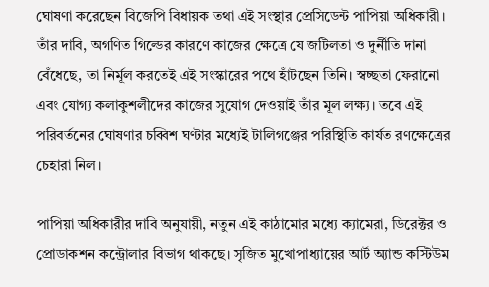ঘোষণা করেছেন বিজেপি বিধায়ক তথা এই সংস্থার প্রেসিডেন্ট পাপিয়া অধিকারী। তাঁর দাবি, অগণিত গিল্ডের কারণে কাজের ক্ষেত্রে যে জটিলতা ও দুর্নীতি দানা বেঁধেছে, তা নির্মূল করতেই এই সংস্কারের পথে হাঁটছেন তিনি। স্বচ্ছতা ফেরানো এবং যোগ্য কলাকুশলীদের কাজের সুযোগ দেওয়াই তাঁর মূল লক্ষ্য। তবে এই পরিবর্তনের ঘোষণার চব্বিশ ঘণ্টার মধ্যেই টালিগঞ্জের পরিস্থিতি কার্যত রণক্ষেত্রের চেহারা নিল।

পাপিয়া অধিকারীর দাবি অনুযায়ী, নতুন এই কাঠামোর মধ্যে ক্যামেরা, ডিরেক্টর ও প্রোডাকশন কন্ট্রোলার বিভাগ থাকছে। সৃজিত মুখোপাধ্যায়ের আর্ট অ্যান্ড কস্টিউম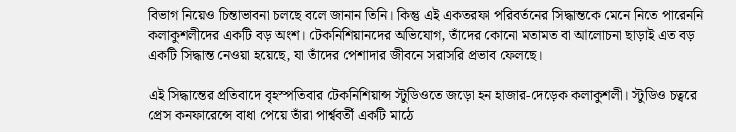বিভাগ নিয়েও চিন্তাভাবনা চলছে বলে জানান তিনি। কিন্তু এই একতরফা পরিবর্তনের সিদ্ধান্তকে মেনে নিতে পারেননি কলাকুশলীদের একটি বড় অংশ। টেকনিশিয়ানদের অভিযোগ, তাঁদের কোনো মতামত বা আলোচনা ছাড়াই এত বড় একটি সিদ্ধান্ত নেওয়া হয়েছে, যা তাঁদের পেশাদার জীবনে সরাসরি প্রভাব ফেলছে।

এই সিদ্ধান্তের প্রতিবাদে বৃহস্পতিবার টেকনিশিয়ান্স স্টুডিওতে জড়ো হন হাজার-দেড়েক কলাকুশলী। স্টুডিও চত্বরে প্রেস কনফারেন্সে বাধা পেয়ে তাঁরা পার্শ্ববর্তী একটি মাঠে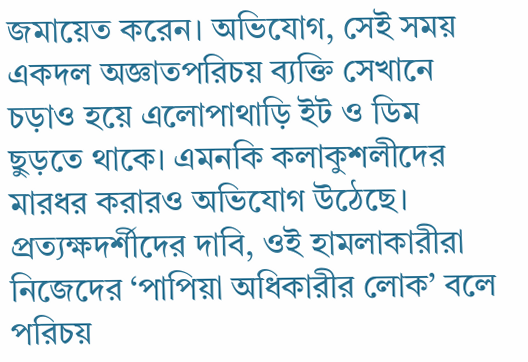জমায়েত করেন। অভিযোগ, সেই সময় একদল অজ্ঞাতপরিচয় ব্যক্তি সেখানে চড়াও হয়ে এলোপাথাড়ি ইট ও ডিম ছুড়তে থাকে। এমনকি কলাকুশলীদের মারধর করারও অভিযোগ উঠেছে। প্রত্যক্ষদর্শীদের দাবি, ওই হামলাকারীরা নিজেদের ‘পাপিয়া অধিকারীর লোক’ বলে পরিচয়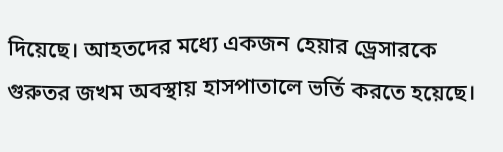দিয়েছে। আহতদের মধ্যে একজন হেয়ার ড্রেসারকে গুরুতর জখম অবস্থায় হাসপাতালে ভর্তি করতে হয়েছে।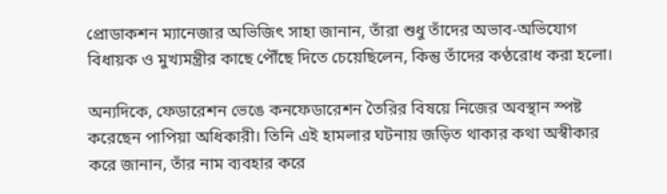প্রোডাকশন ম্যানেজার অভিজিৎ সাহা জানান, তাঁরা শুধু তাঁদের অভাব-অভিযোগ বিধায়ক ও মুখ্যমন্ত্রীর কাছে পৌঁছে দিতে চেয়েছিলেন, কিন্তু তাঁদের কণ্ঠরোধ করা হলো।

অন্যদিকে, ফেডারেশন ভেঙে কনফেডারেশন তৈরির বিষয়ে নিজের অবস্থান স্পষ্ট করেছেন পাপিয়া অধিকারী। তিনি এই হামলার ঘটনায় জড়িত থাকার কথা অস্বীকার করে জানান, তাঁর নাম ব্যবহার করে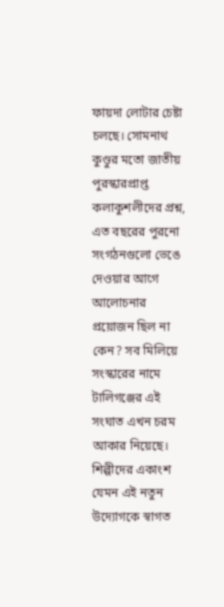ফায়দা লোটার চেষ্টা চলছে। সোমনাথ কুণ্ডুর মতো জাতীয় পুরস্কারপ্রাপ্ত কলাকুশলীদের প্রশ্ন, এত বছরের পুরনো সংগঠনগুলো ভেঙে দেওয়ার আগে আলোচনার প্রয়োজন ছিল না কেন? সব মিলিয়ে সংস্কারের নামে টালিগঞ্জের এই সংঘাত এখন চরম আকার নিয়েছে। শিল্পীদের একাংশ যেমন এই নতুন উদ্যোগকে স্বাগত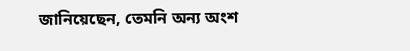জানিয়েছেন, তেমনি অন্য অংশ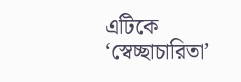এটিকে ‘স্বেচ্ছাচারিতা’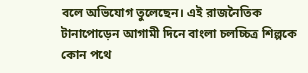বলে অভিযোগ তুলেছেন। এই রাজনৈতিক টানাপোড়েন আগামী দিনে বাংলা চলচ্চিত্র শিল্পকে কোন পথে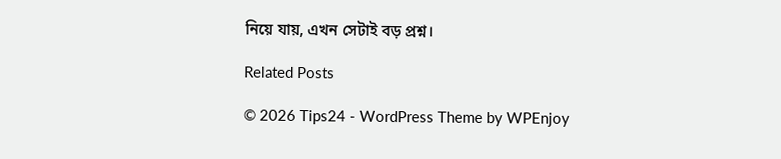নিয়ে যায়, এখন সেটাই বড় প্রশ্ন।

Related Posts

© 2026 Tips24 - WordPress Theme by WPEnjoy